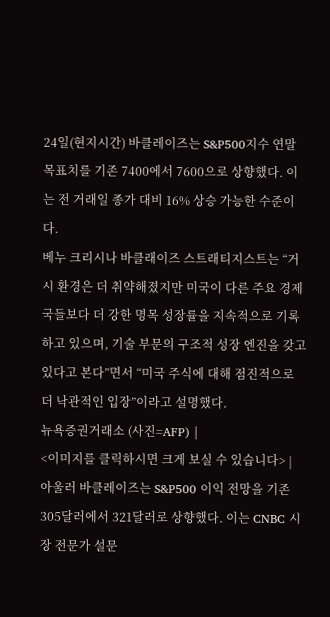24일(현지시간) 바클레이즈는 S&P500지수 연말 목표치를 기존 7400에서 7600으로 상향했다. 이는 전 거래일 종가 대비 16% 상승 가능한 수준이다.
베누 크리시나 바클래이즈 스트래티지스트는 “거시 환경은 더 취약해졌지만 미국이 다른 주요 경제국들보다 더 강한 명목 성장률을 지속적으로 기록하고 있으며, 기술 부문의 구조적 성장 엔진을 갖고 있다고 본다”면서 “미국 주식에 대해 점진적으로 더 낙관적인 입장”이라고 설명했다.
뉴욕증권거래소 (사진=AFP) |
<이미지를 클릭하시면 크게 보실 수 있습니다> |
아울러 바클레이즈는 S&P500 이익 전망을 기존 305달러에서 321달러로 상향했다. 이는 CNBC 시장 전문가 설문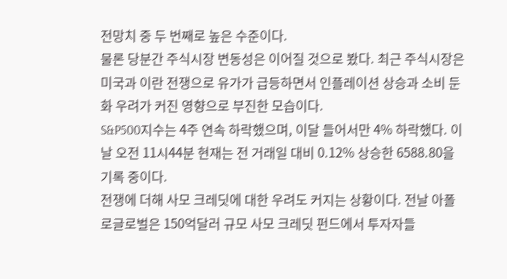전망치 중 두 번째로 높은 수준이다.
물론 당분간 주식시장 변동성은 이어질 것으로 봤다. 최근 주식시장은 미국과 이란 전쟁으로 유가가 급등하면서 인플레이션 상승과 소비 둔화 우려가 커진 영향으로 부진한 모습이다.
S&P500지수는 4주 연속 하락했으며, 이달 들어서만 4% 하락했다. 이날 오전 11시44분 현재는 전 거래일 대비 0.12% 상승한 6588.80을 기록 중이다.
전쟁에 더해 사모 크레딧에 대한 우려도 커지는 상황이다. 전날 아폴로글로벌은 150억달러 규모 사모 크레딧 펀드에서 투자자들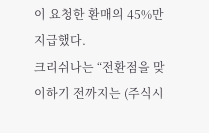이 요청한 환매의 45%만 지급했다.
크리쉬나는 “전환점을 맞이하기 전까지는 (주식시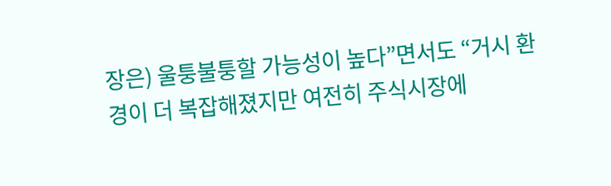장은) 울퉁불퉁할 가능성이 높다”면서도 “거시 환경이 더 복잡해졌지만 여전히 주식시장에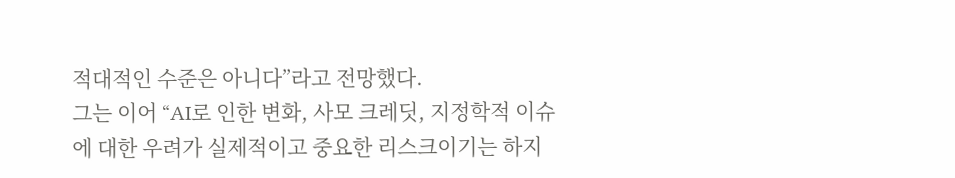적대적인 수준은 아니다”라고 전망했다.
그는 이어 “AI로 인한 변화, 사모 크레딧, 지정학적 이슈에 대한 우려가 실제적이고 중요한 리스크이기는 하지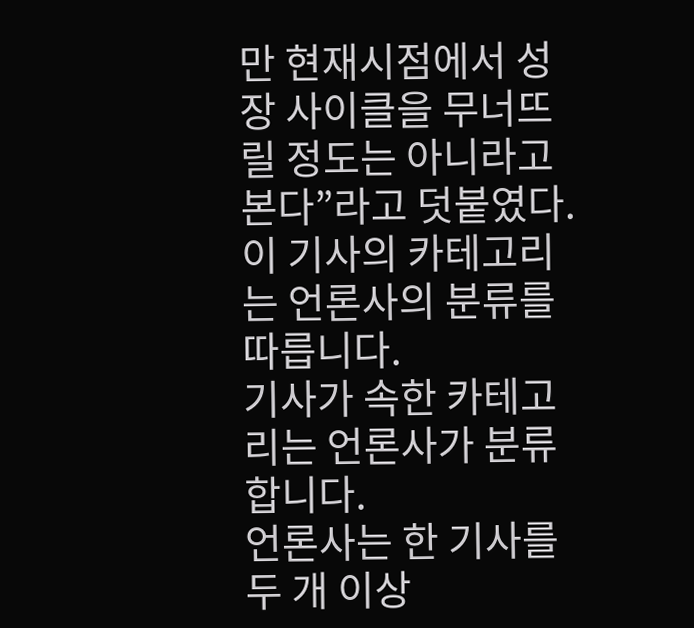만 현재시점에서 성장 사이클을 무너뜨릴 정도는 아니라고 본다”라고 덧붙였다.
이 기사의 카테고리는 언론사의 분류를 따릅니다.
기사가 속한 카테고리는 언론사가 분류합니다.
언론사는 한 기사를 두 개 이상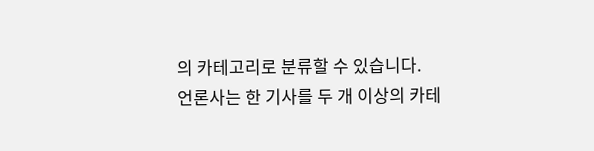의 카테고리로 분류할 수 있습니다.
언론사는 한 기사를 두 개 이상의 카테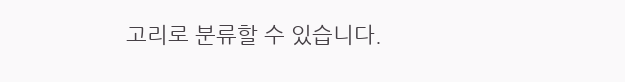고리로 분류할 수 있습니다.